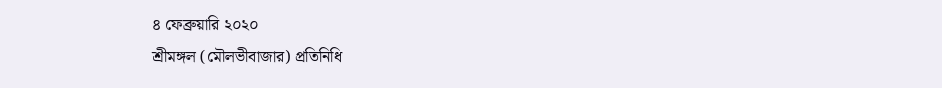৪ ফেব্রুয়ারি ২০২০
শ্রীমঙ্গল (মৌলভীবাজার) প্রতিনিধি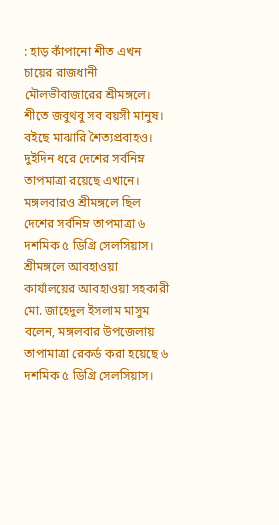: হাড় কাঁপানো শীত এখন চায়ের রাজধানী মৌলভীবাজারের শ্রীমঙ্গলে। শীতে জবুথবু সব বয়সী মানুষ। বইছে মাঝারি শৈত্যপ্রবাহও। দুইদিন ধরে দেশের সর্বনিম্ন তাপমাত্রা রয়েছে এখানে।
মঙ্গলবারও শ্রীমঙ্গলে ছিল দেশের সর্বনিম্ন তাপমাত্রা ৬ দশমিক ৫ ডিগ্রি সেলসিয়াস।
শ্রীমঙ্গলে আবহাওয়া কার্যালয়ের আবহাওয়া সহকারী মো. জাহেদুল ইসলাম মাসুম বলেন, মঙ্গলবার উপজেলায় তাপামাত্রা রেকর্ড করা হয়েছে ৬ দশমিক ৫ ডিগ্রি সেলসিয়াস।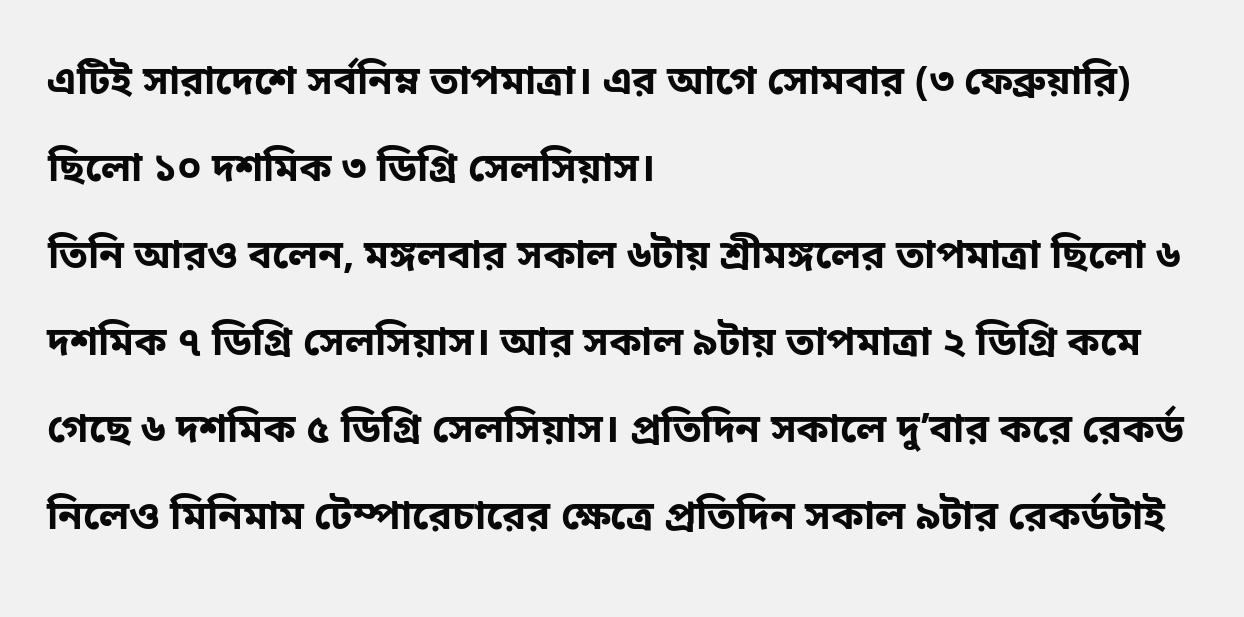এটিই সারাদেশে সর্বনিম্ন তাপমাত্রা। এর আগে সোমবার (৩ ফেব্রুয়ারি) ছিলো ১০ দশমিক ৩ ডিগ্রি সেলসিয়াস।
তিনি আরও বলেন, মঙ্গলবার সকাল ৬টায় শ্রীমঙ্গলের তাপমাত্রা ছিলো ৬ দশমিক ৭ ডিগ্রি সেলসিয়াস। আর সকাল ৯টায় তাপমাত্রা ২ ডিগ্রি কমে গেছে ৬ দশমিক ৫ ডিগ্রি সেলসিয়াস। প্রতিদিন সকালে দু’বার করে রেকর্ড নিলেও মিনিমাম টেম্পারেচারের ক্ষেত্রে প্রতিদিন সকাল ৯টার রেকর্ডটাই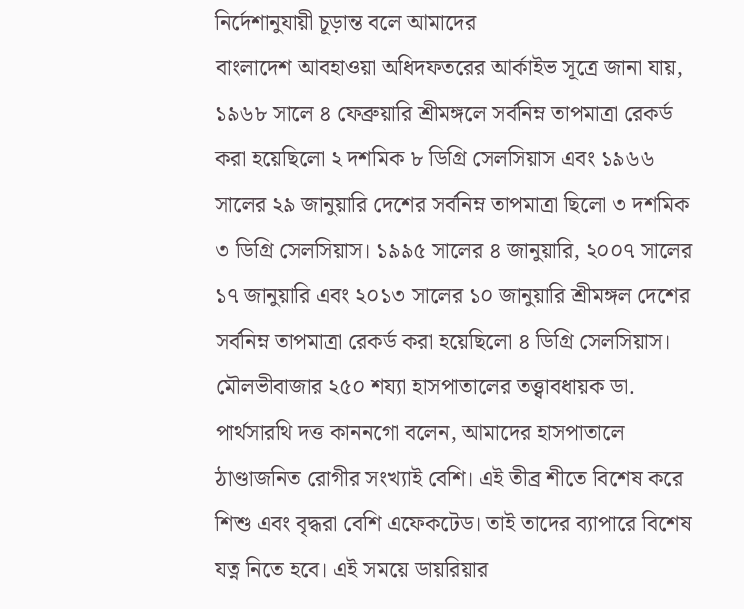নির্দেশানুযায়ী চূড়ান্ত বলে আমাদের
বাংলাদেশ আবহাওয়া অধিদফতরের আর্কাইভ সূত্রে জানা যায়, ১৯৬৮ সালে ৪ ফেব্রুয়ারি শ্রীমঙ্গলে সর্বনিম্ন তাপমাত্রা রেকর্ড করা হয়েছিলো ২ দশমিক ৮ ডিগ্রি সেলসিয়াস এবং ১৯৬৬ সালের ২৯ জানুয়ারি দেশের সর্বনিম্ন তাপমাত্রা ছিলো ৩ দশমিক ৩ ডিগ্রি সেলসিয়াস। ১৯৯৫ সালের ৪ জানুয়ারি, ২০০৭ সালের ১৭ জানুয়ারি এবং ২০১৩ সালের ১০ জানুয়ারি শ্রীমঙ্গল দেশের সর্বনিম্ন তাপমাত্রা রেকর্ড করা হয়েছিলো ৪ ডিগ্রি সেলসিয়াস।
মৌলভীবাজার ২৫০ শয্যা হাসপাতালের তত্ত্বাবধায়ক ডা. পার্থসারথি দত্ত কাননগো বলেন, আমাদের হাসপাতালে ঠাণ্ডাজনিত রোগীর সংখ্যাই বেশি। এই তীব্র শীতে বিশেষ করে শিশু এবং বৃদ্ধরা বেশি এফেকটেড। তাই তাদের ব্যাপারে বিশেষ যত্ন নিতে হবে। এই সময়ে ডায়রিয়ার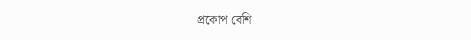প্রকোপ বেশি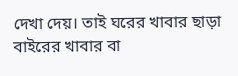দেখা দেয়। তাই ঘরের খাবার ছাড়া বাইরের খাবার বা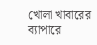খোলা খাবারের ব্যাপারে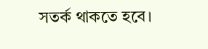সতর্ক থাকতে হবে।